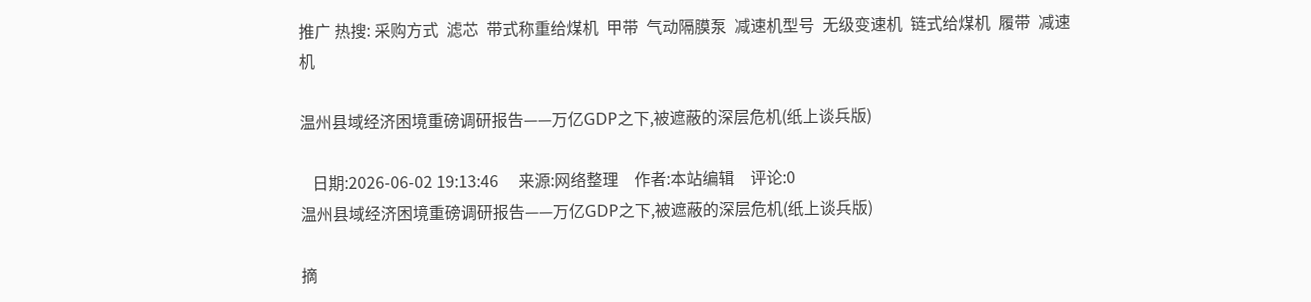推广 热搜: 采购方式  滤芯  带式称重给煤机  甲带  气动隔膜泵  减速机型号  无级变速机  链式给煤机  履带  减速机

温州县域经济困境重磅调研报告——万亿GDP之下,被遮蔽的深层危机(纸上谈兵版)

   日期:2026-06-02 19:13:46     来源:网络整理    作者:本站编辑    评论:0
温州县域经济困境重磅调研报告——万亿GDP之下,被遮蔽的深层危机(纸上谈兵版)

摘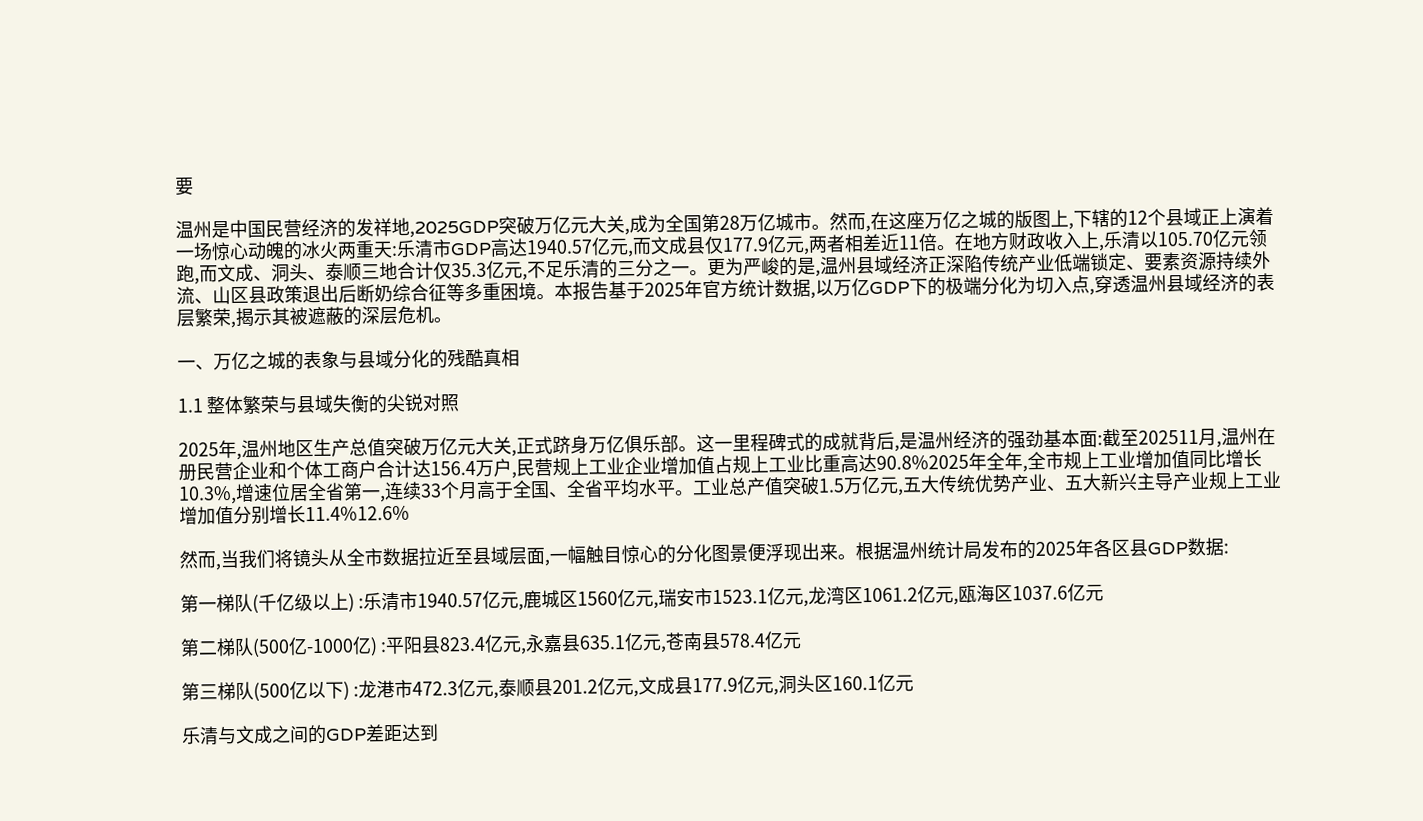要

温州是中国民营经济的发祥地,2025GDP突破万亿元大关,成为全国第28万亿城市。然而,在这座万亿之城的版图上,下辖的12个县域正上演着一场惊心动魄的冰火两重天:乐清市GDP高达1940.57亿元,而文成县仅177.9亿元,两者相差近11倍。在地方财政收入上,乐清以105.70亿元领跑,而文成、洞头、泰顺三地合计仅35.3亿元,不足乐清的三分之一。更为严峻的是,温州县域经济正深陷传统产业低端锁定、要素资源持续外流、山区县政策退出后断奶综合征等多重困境。本报告基于2025年官方统计数据,以万亿GDP下的极端分化为切入点,穿透温州县域经济的表层繁荣,揭示其被遮蔽的深层危机。

一、万亿之城的表象与县域分化的残酷真相

1.1 整体繁荣与县域失衡的尖锐对照

2025年,温州地区生产总值突破万亿元大关,正式跻身万亿俱乐部。这一里程碑式的成就背后,是温州经济的强劲基本面:截至202511月,温州在册民营企业和个体工商户合计达156.4万户,民营规上工业企业增加值占规上工业比重高达90.8%2025年全年,全市规上工业增加值同比增长10.3%,增速位居全省第一,连续33个月高于全国、全省平均水平。工业总产值突破1.5万亿元,五大传统优势产业、五大新兴主导产业规上工业增加值分别增长11.4%12.6%

然而,当我们将镜头从全市数据拉近至县域层面,一幅触目惊心的分化图景便浮现出来。根据温州统计局发布的2025年各区县GDP数据:

第一梯队(千亿级以上) :乐清市1940.57亿元,鹿城区1560亿元,瑞安市1523.1亿元,龙湾区1061.2亿元,瓯海区1037.6亿元

第二梯队(500亿-1000亿) :平阳县823.4亿元,永嘉县635.1亿元,苍南县578.4亿元

第三梯队(500亿以下) :龙港市472.3亿元,泰顺县201.2亿元,文成县177.9亿元,洞头区160.1亿元

乐清与文成之间的GDP差距达到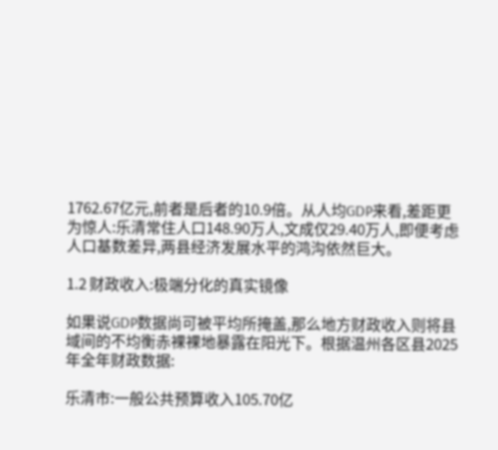1762.67亿元,前者是后者的10.9倍。从人均GDP来看,差距更为惊人:乐清常住人口148.90万人,文成仅29.40万人,即便考虑人口基数差异,两县经济发展水平的鸿沟依然巨大。

1.2 财政收入:极端分化的真实镜像

如果说GDP数据尚可被平均所掩盖,那么地方财政收入则将县域间的不均衡赤裸裸地暴露在阳光下。根据温州各区县2025年全年财政数据:

乐清市:一般公共预算收入105.70亿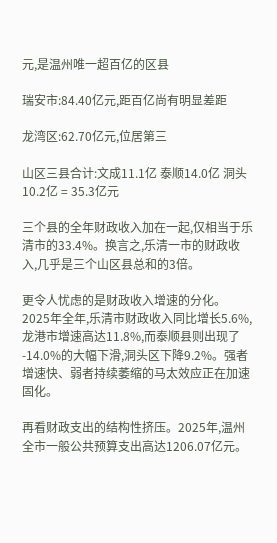元,是温州唯一超百亿的区县

瑞安市:84.40亿元,距百亿尚有明显差距

龙湾区:62.70亿元,位居第三

山区三县合计:文成11.1亿 泰顺14.0亿 洞头10.2亿 = 35.3亿元

三个县的全年财政收入加在一起,仅相当于乐清市的33.4%。换言之,乐清一市的财政收入,几乎是三个山区县总和的3倍。

更令人忧虑的是财政收入增速的分化。2025年全年,乐清市财政收入同比增长5.6%,龙港市增速高达11.8%,而泰顺县则出现了-14.0%的大幅下滑,洞头区下降9.2%。强者增速快、弱者持续萎缩的马太效应正在加速固化。

再看财政支出的结构性挤压。2025年,温州全市一般公共预算支出高达1206.07亿元。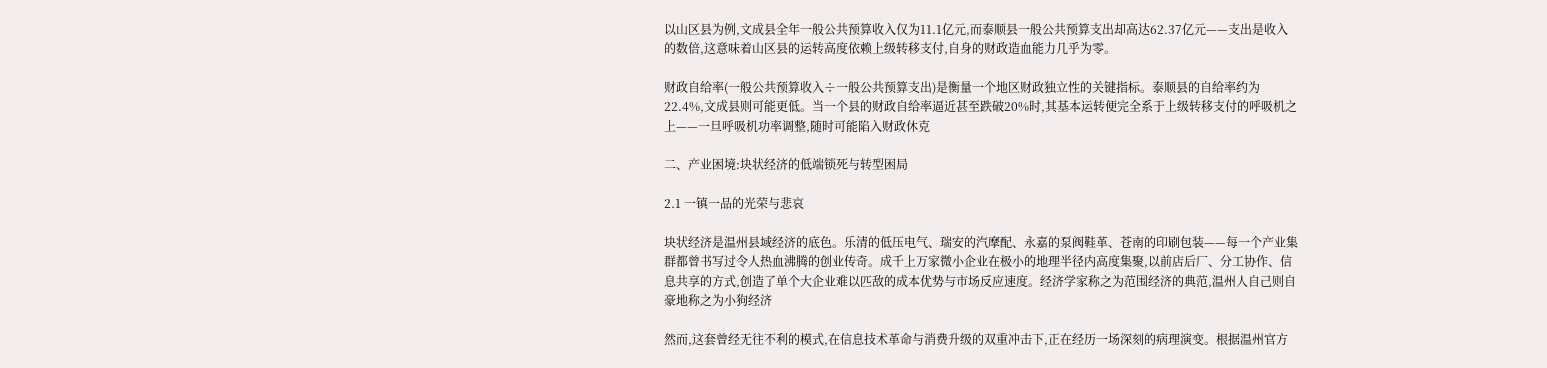以山区县为例,文成县全年一般公共预算收入仅为11.1亿元,而泰顺县一般公共预算支出却高达62.37亿元——支出是收入的数倍,这意味着山区县的运转高度依赖上级转移支付,自身的财政造血能力几乎为零。

财政自给率(一般公共预算收入÷一般公共预算支出)是衡量一个地区财政独立性的关键指标。泰顺县的自给率约为22.4%,文成县则可能更低。当一个县的财政自给率逼近甚至跌破20%时,其基本运转便完全系于上级转移支付的呼吸机之上——一旦呼吸机功率调整,随时可能陷入财政休克

二、产业困境:块状经济的低端锁死与转型困局

2.1 一镇一品的光荣与悲哀

块状经济是温州县域经济的底色。乐清的低压电气、瑞安的汽摩配、永嘉的泵阀鞋革、苍南的印刷包装——每一个产业集群都曾书写过令人热血沸腾的创业传奇。成千上万家微小企业在极小的地理半径内高度集聚,以前店后厂、分工协作、信息共享的方式,创造了单个大企业难以匹敌的成本优势与市场反应速度。经济学家称之为范围经济的典范,温州人自己则自豪地称之为小狗经济

然而,这套曾经无往不利的模式,在信息技术革命与消费升级的双重冲击下,正在经历一场深刻的病理演变。根据温州官方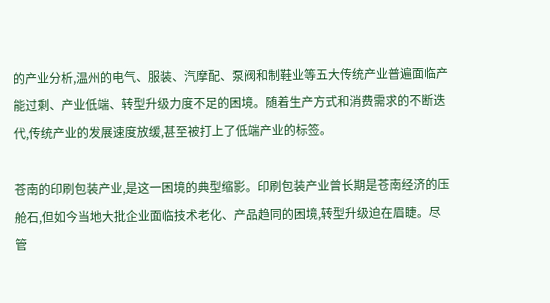的产业分析,温州的电气、服装、汽摩配、泵阀和制鞋业等五大传统产业普遍面临产能过剩、产业低端、转型升级力度不足的困境。随着生产方式和消费需求的不断迭代,传统产业的发展速度放缓,甚至被打上了低端产业的标签。

苍南的印刷包装产业,是这一困境的典型缩影。印刷包装产业曾长期是苍南经济的压舱石,但如今当地大批企业面临技术老化、产品趋同的困境,转型升级迫在眉睫。尽管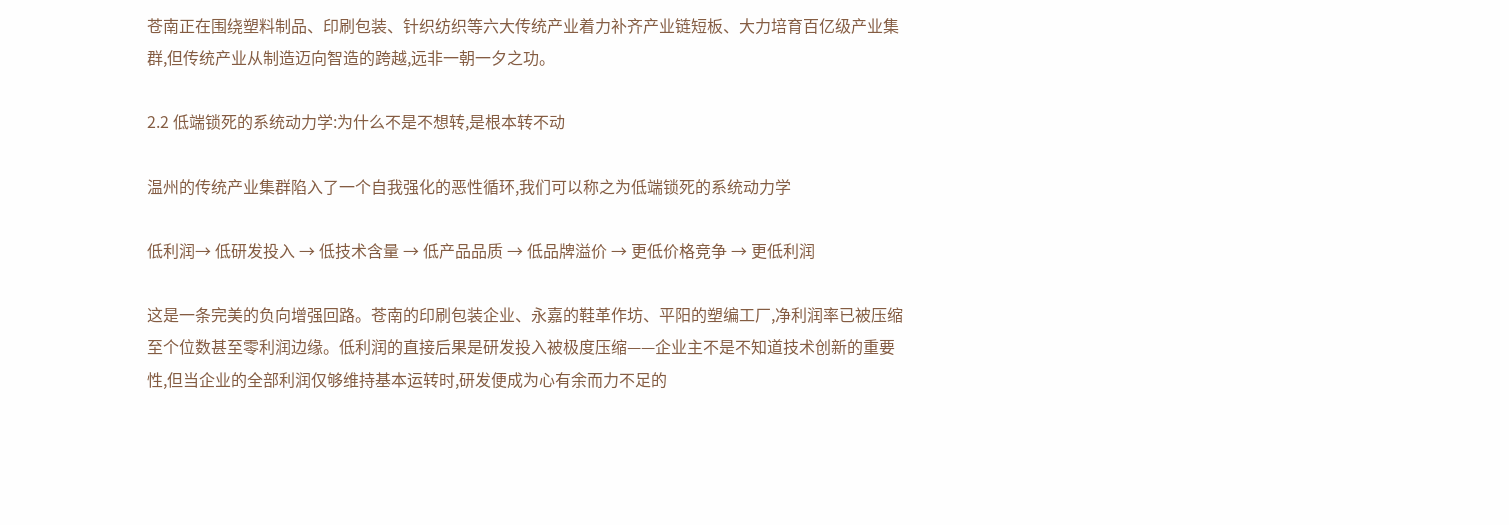苍南正在围绕塑料制品、印刷包装、针织纺织等六大传统产业着力补齐产业链短板、大力培育百亿级产业集群,但传统产业从制造迈向智造的跨越,远非一朝一夕之功。

2.2 低端锁死的系统动力学:为什么不是不想转,是根本转不动

温州的传统产业集群陷入了一个自我强化的恶性循环,我们可以称之为低端锁死的系统动力学

低利润→ 低研发投入 → 低技术含量 → 低产品品质 → 低品牌溢价 → 更低价格竞争 → 更低利润

这是一条完美的负向增强回路。苍南的印刷包装企业、永嘉的鞋革作坊、平阳的塑编工厂,净利润率已被压缩至个位数甚至零利润边缘。低利润的直接后果是研发投入被极度压缩——企业主不是不知道技术创新的重要性,但当企业的全部利润仅够维持基本运转时,研发便成为心有余而力不足的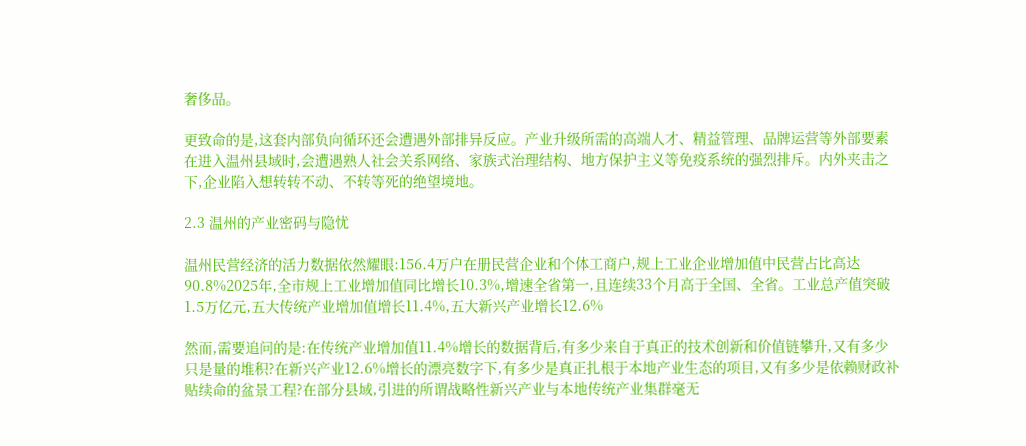奢侈品。

更致命的是,这套内部负向循环还会遭遇外部排异反应。产业升级所需的高端人才、精益管理、品牌运营等外部要素在进入温州县域时,会遭遇熟人社会关系网络、家族式治理结构、地方保护主义等免疫系统的强烈排斥。内外夹击之下,企业陷入想转转不动、不转等死的绝望境地。

2.3 温州的产业密码与隐忧

温州民营经济的活力数据依然耀眼:156.4万户在册民营企业和个体工商户,规上工业企业增加值中民营占比高达90.8%2025年,全市规上工业增加值同比增长10.3%,增速全省第一,且连续33个月高于全国、全省。工业总产值突破1.5万亿元,五大传统产业增加值增长11.4%,五大新兴产业增长12.6%

然而,需要追问的是:在传统产业增加值11.4%增长的数据背后,有多少来自于真正的技术创新和价值链攀升,又有多少只是量的堆积?在新兴产业12.6%增长的漂亮数字下,有多少是真正扎根于本地产业生态的项目,又有多少是依赖财政补贴续命的盆景工程?在部分县域,引进的所谓战略性新兴产业与本地传统产业集群毫无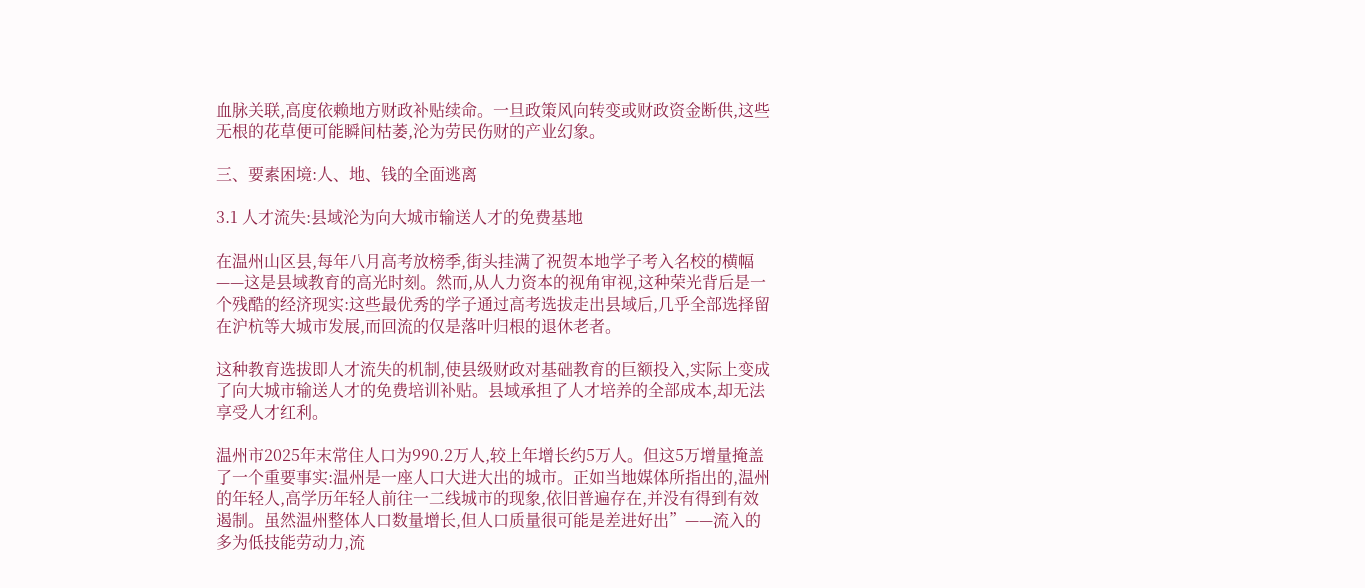血脉关联,高度依赖地方财政补贴续命。一旦政策风向转变或财政资金断供,这些无根的花草便可能瞬间枯萎,沦为劳民伤财的产业幻象。

三、要素困境:人、地、钱的全面逃离

3.1 人才流失:县域沦为向大城市输送人才的免费基地

在温州山区县,每年八月高考放榜季,街头挂满了祝贺本地学子考入名校的横幅——这是县域教育的高光时刻。然而,从人力资本的视角审视,这种荣光背后是一个残酷的经济现实:这些最优秀的学子通过高考选拔走出县域后,几乎全部选择留在沪杭等大城市发展,而回流的仅是落叶归根的退休老者。

这种教育选拔即人才流失的机制,使县级财政对基础教育的巨额投入,实际上变成了向大城市输送人才的免费培训补贴。县域承担了人才培养的全部成本,却无法享受人才红利。

温州市2025年末常住人口为990.2万人,较上年增长约5万人。但这5万增量掩盖了一个重要事实:温州是一座人口大进大出的城市。正如当地媒体所指出的,温州的年轻人,高学历年轻人前往一二线城市的现象,依旧普遍存在,并没有得到有效遏制。虽然温州整体人口数量增长,但人口质量很可能是差进好出”——流入的多为低技能劳动力,流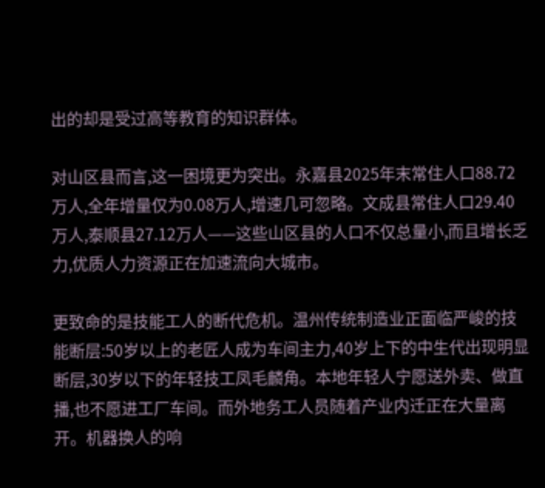出的却是受过高等教育的知识群体。

对山区县而言,这一困境更为突出。永嘉县2025年末常住人口88.72万人,全年增量仅为0.08万人,增速几可忽略。文成县常住人口29.40万人,泰顺县27.12万人——这些山区县的人口不仅总量小,而且增长乏力,优质人力资源正在加速流向大城市。

更致命的是技能工人的断代危机。温州传统制造业正面临严峻的技能断层:50岁以上的老匠人成为车间主力,40岁上下的中生代出现明显断层,30岁以下的年轻技工凤毛麟角。本地年轻人宁愿送外卖、做直播,也不愿进工厂车间。而外地务工人员随着产业内迁正在大量离开。机器换人的响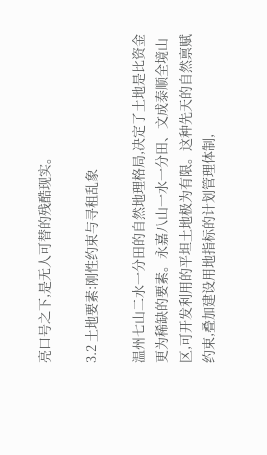亮口号之下,是无人可替的残酷现实。

3.2 土地要素:刚性约束与寻租乱象

温州七山二水一分田的自然地理格局,决定了土地是比资金更为稀缺的要素。永嘉八山一水一分田、文成泰顺全境山区,可开发利用的平坦土地极为有限。这种先天的自然禀赋约束,叠加建设用地指标的计划管理体制,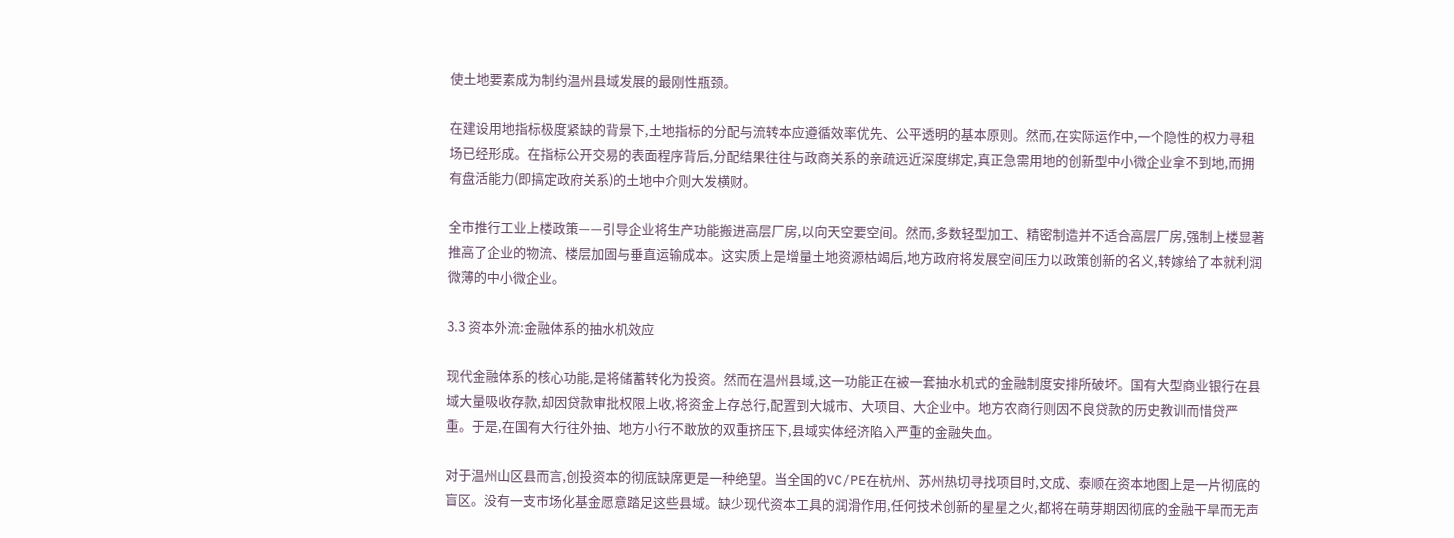使土地要素成为制约温州县域发展的最刚性瓶颈。

在建设用地指标极度紧缺的背景下,土地指标的分配与流转本应遵循效率优先、公平透明的基本原则。然而,在实际运作中,一个隐性的权力寻租场已经形成。在指标公开交易的表面程序背后,分配结果往往与政商关系的亲疏远近深度绑定,真正急需用地的创新型中小微企业拿不到地,而拥有盘活能力(即搞定政府关系)的土地中介则大发横财。

全市推行工业上楼政策——引导企业将生产功能搬进高层厂房,以向天空要空间。然而,多数轻型加工、精密制造并不适合高层厂房,强制上楼显著推高了企业的物流、楼层加固与垂直运输成本。这实质上是增量土地资源枯竭后,地方政府将发展空间压力以政策创新的名义,转嫁给了本就利润微薄的中小微企业。

3.3 资本外流:金融体系的抽水机效应

现代金融体系的核心功能,是将储蓄转化为投资。然而在温州县域,这一功能正在被一套抽水机式的金融制度安排所破坏。国有大型商业银行在县域大量吸收存款,却因贷款审批权限上收,将资金上存总行,配置到大城市、大项目、大企业中。地方农商行则因不良贷款的历史教训而惜贷严重。于是,在国有大行往外抽、地方小行不敢放的双重挤压下,县域实体经济陷入严重的金融失血。

对于温州山区县而言,创投资本的彻底缺席更是一种绝望。当全国的VC/PE在杭州、苏州热切寻找项目时,文成、泰顺在资本地图上是一片彻底的盲区。没有一支市场化基金愿意踏足这些县域。缺少现代资本工具的润滑作用,任何技术创新的星星之火,都将在萌芽期因彻底的金融干旱而无声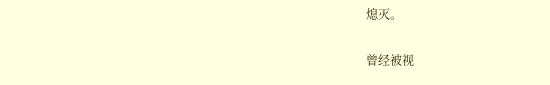熄灭。

曾经被视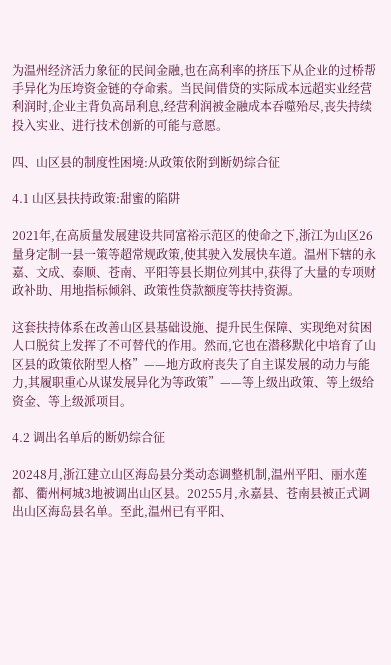为温州经济活力象征的民间金融,也在高利率的挤压下从企业的过桥帮手异化为压垮资金链的夺命索。当民间借贷的实际成本远超实业经营利润时,企业主背负高昂利息,经营利润被金融成本吞噬殆尽,丧失持续投入实业、进行技术创新的可能与意愿。

四、山区县的制度性困境:从政策依附到断奶综合征

4.1 山区县扶持政策:甜蜜的陷阱

2021年,在高质量发展建设共同富裕示范区的使命之下,浙江为山区26量身定制一县一策等超常规政策,使其驶入发展快车道。温州下辖的永嘉、文成、泰顺、苍南、平阳等县长期位列其中,获得了大量的专项财政补助、用地指标倾斜、政策性贷款额度等扶持资源。

这套扶持体系在改善山区县基础设施、提升民生保障、实现绝对贫困人口脱贫上发挥了不可替代的作用。然而,它也在潜移默化中培育了山区县的政策依附型人格”——地方政府丧失了自主谋发展的动力与能力,其履职重心从谋发展异化为等政策”——等上级出政策、等上级给资金、等上级派项目。

4.2 调出名单后的断奶综合征

20248月,浙江建立山区海岛县分类动态调整机制,温州平阳、丽水莲都、衢州柯城3地被调出山区县。20255月,永嘉县、苍南县被正式调出山区海岛县名单。至此,温州已有平阳、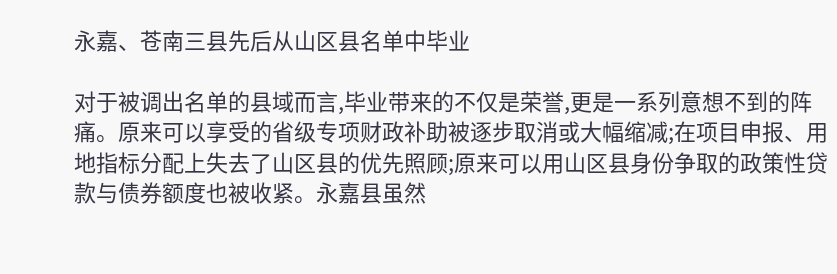永嘉、苍南三县先后从山区县名单中毕业

对于被调出名单的县域而言,毕业带来的不仅是荣誉,更是一系列意想不到的阵痛。原来可以享受的省级专项财政补助被逐步取消或大幅缩减;在项目申报、用地指标分配上失去了山区县的优先照顾;原来可以用山区县身份争取的政策性贷款与债券额度也被收紧。永嘉县虽然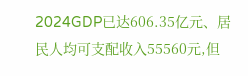2024GDP已达606.35亿元、居民人均可支配收入55560元,但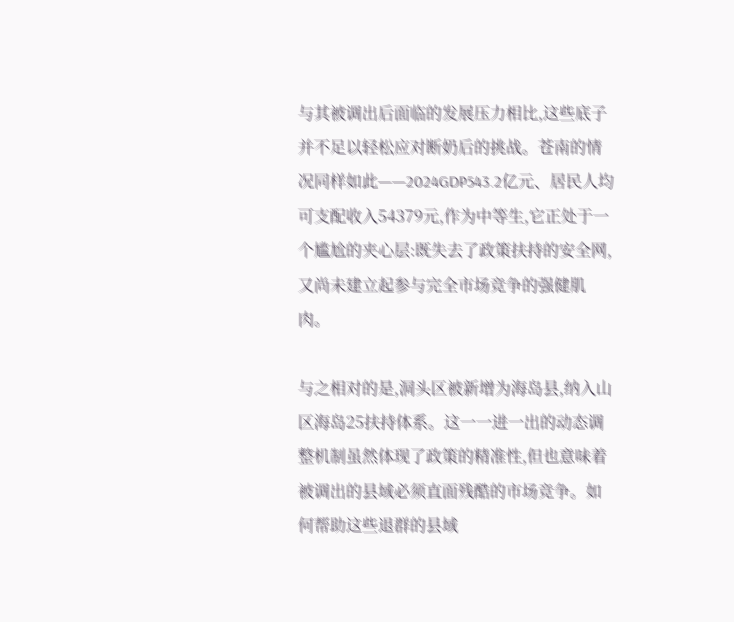与其被调出后面临的发展压力相比,这些底子并不足以轻松应对断奶后的挑战。苍南的情况同样如此——2024GDP543.2亿元、居民人均可支配收入54379元,作为中等生,它正处于一个尴尬的夹心层:既失去了政策扶持的安全网,又尚未建立起参与完全市场竞争的强健肌肉。

与之相对的是,洞头区被新增为海岛县,纳入山区海岛25扶持体系。这一一进一出的动态调整机制虽然体现了政策的精准性,但也意味着被调出的县域必须直面残酷的市场竞争。如何帮助这些退群的县域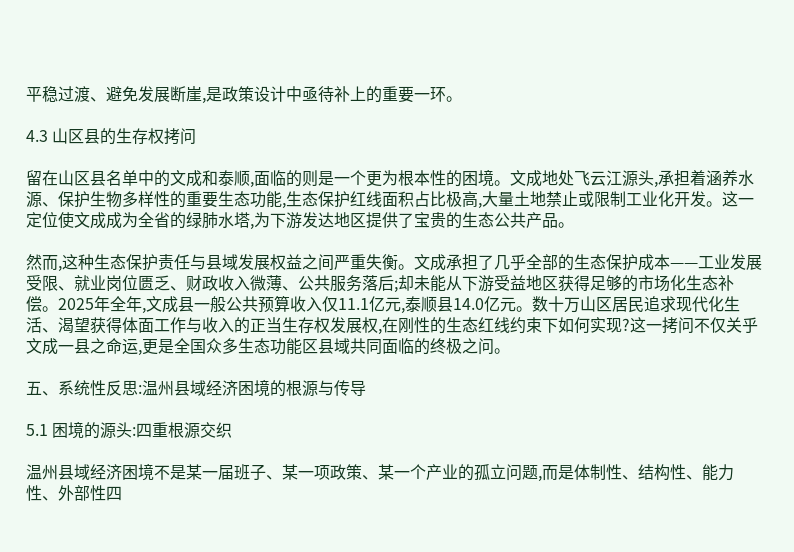平稳过渡、避免发展断崖,是政策设计中亟待补上的重要一环。

4.3 山区县的生存权拷问

留在山区县名单中的文成和泰顺,面临的则是一个更为根本性的困境。文成地处飞云江源头,承担着涵养水源、保护生物多样性的重要生态功能,生态保护红线面积占比极高,大量土地禁止或限制工业化开发。这一定位使文成成为全省的绿肺水塔,为下游发达地区提供了宝贵的生态公共产品。

然而,这种生态保护责任与县域发展权益之间严重失衡。文成承担了几乎全部的生态保护成本——工业发展受限、就业岗位匮乏、财政收入微薄、公共服务落后;却未能从下游受益地区获得足够的市场化生态补偿。2025年全年,文成县一般公共预算收入仅11.1亿元,泰顺县14.0亿元。数十万山区居民追求现代化生活、渴望获得体面工作与收入的正当生存权发展权,在刚性的生态红线约束下如何实现?这一拷问不仅关乎文成一县之命运,更是全国众多生态功能区县域共同面临的终极之问。

五、系统性反思:温州县域经济困境的根源与传导

5.1 困境的源头:四重根源交织

温州县域经济困境不是某一届班子、某一项政策、某一个产业的孤立问题,而是体制性、结构性、能力性、外部性四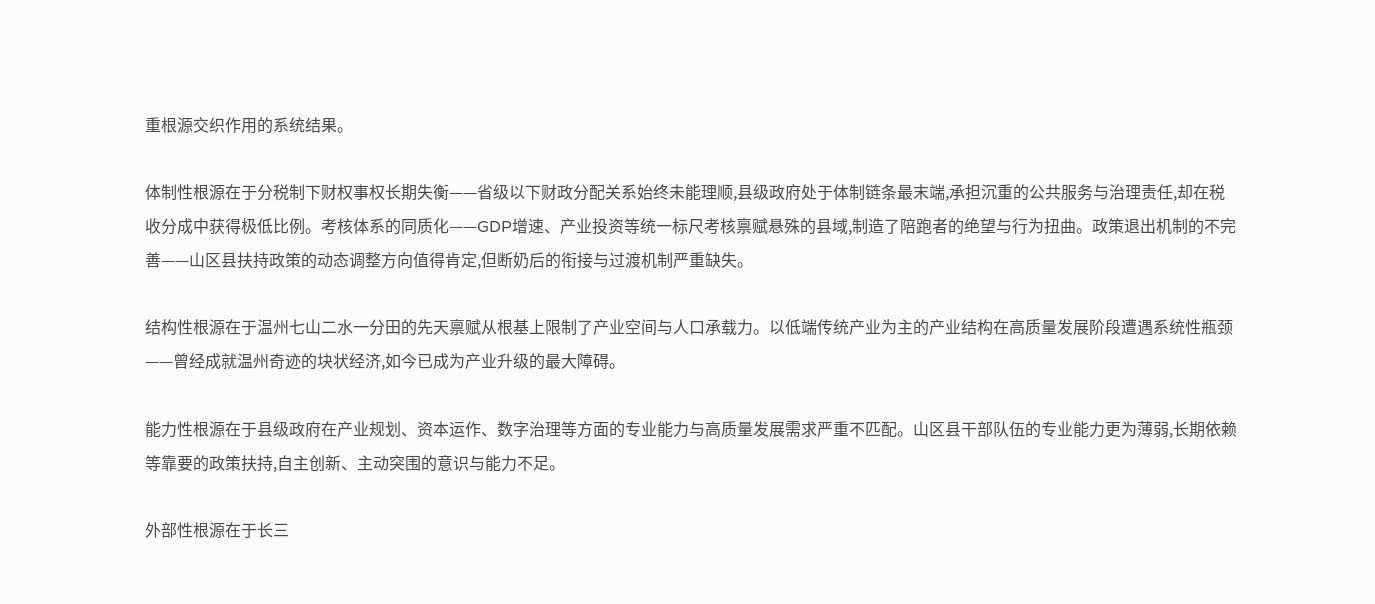重根源交织作用的系统结果。

体制性根源在于分税制下财权事权长期失衡——省级以下财政分配关系始终未能理顺,县级政府处于体制链条最末端,承担沉重的公共服务与治理责任,却在税收分成中获得极低比例。考核体系的同质化——GDP增速、产业投资等统一标尺考核禀赋悬殊的县域,制造了陪跑者的绝望与行为扭曲。政策退出机制的不完善——山区县扶持政策的动态调整方向值得肯定,但断奶后的衔接与过渡机制严重缺失。

结构性根源在于温州七山二水一分田的先天禀赋从根基上限制了产业空间与人口承载力。以低端传统产业为主的产业结构在高质量发展阶段遭遇系统性瓶颈——曾经成就温州奇迹的块状经济,如今已成为产业升级的最大障碍。

能力性根源在于县级政府在产业规划、资本运作、数字治理等方面的专业能力与高质量发展需求严重不匹配。山区县干部队伍的专业能力更为薄弱,长期依赖等靠要的政策扶持,自主创新、主动突围的意识与能力不足。

外部性根源在于长三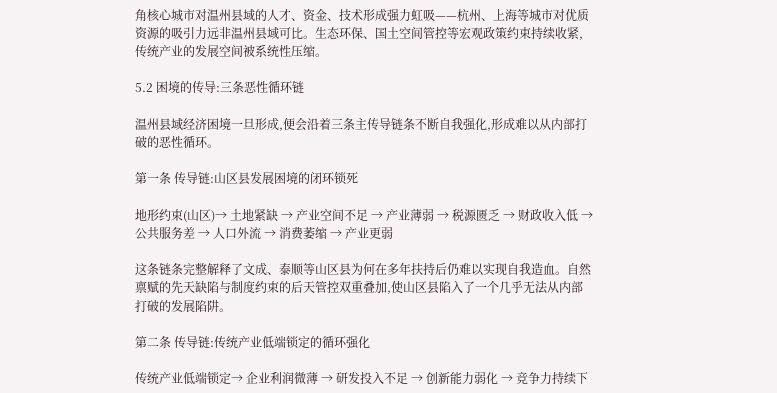角核心城市对温州县域的人才、资金、技术形成强力虹吸——杭州、上海等城市对优质资源的吸引力远非温州县域可比。生态环保、国土空间管控等宏观政策约束持续收紧,传统产业的发展空间被系统性压缩。

5.2 困境的传导:三条恶性循环链

温州县域经济困境一旦形成,便会沿着三条主传导链条不断自我强化,形成难以从内部打破的恶性循环。

第一条 传导链:山区县发展困境的闭环锁死

地形约束(山区)→ 土地紧缺 → 产业空间不足 → 产业薄弱 → 税源匮乏 → 财政收入低 → 公共服务差 → 人口外流 → 消费萎缩 → 产业更弱

这条链条完整解释了文成、泰顺等山区县为何在多年扶持后仍难以实现自我造血。自然禀赋的先天缺陷与制度约束的后天管控双重叠加,使山区县陷入了一个几乎无法从内部打破的发展陷阱。

第二条 传导链:传统产业低端锁定的循环强化

传统产业低端锁定→ 企业利润微薄 → 研发投入不足 → 创新能力弱化 → 竞争力持续下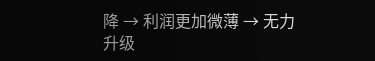降 → 利润更加微薄 → 无力升级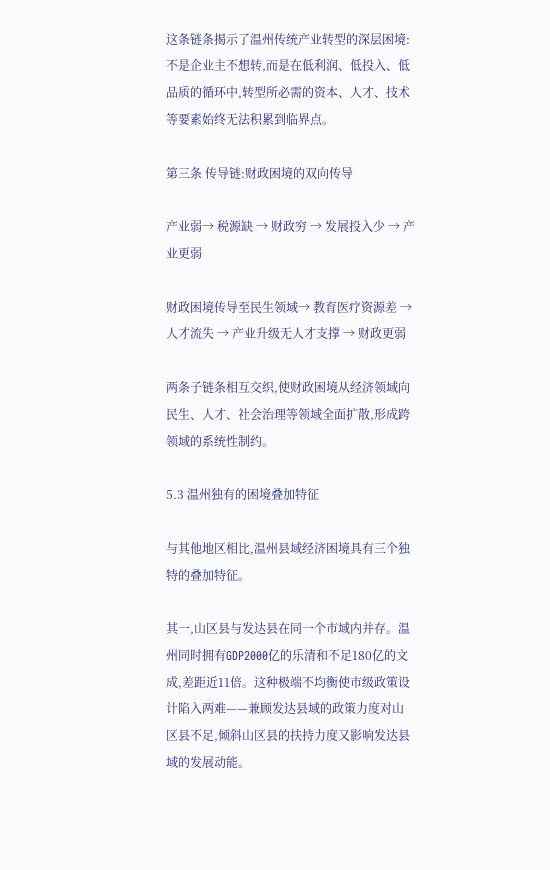这条链条揭示了温州传统产业转型的深层困境:不是企业主不想转,而是在低利润、低投入、低品质的循环中,转型所必需的资本、人才、技术等要素始终无法积累到临界点。

第三条 传导链:财政困境的双向传导

产业弱→ 税源缺 → 财政穷 → 发展投入少 → 产业更弱

财政困境传导至民生领域→ 教育医疗资源差 → 人才流失 → 产业升级无人才支撑 → 财政更弱

两条子链条相互交织,使财政困境从经济领域向民生、人才、社会治理等领域全面扩散,形成跨领域的系统性制约。

5.3 温州独有的困境叠加特征

与其他地区相比,温州县域经济困境具有三个独特的叠加特征。

其一,山区县与发达县在同一个市域内并存。温州同时拥有GDP2000亿的乐清和不足180亿的文成,差距近11倍。这种极端不均衡使市级政策设计陷入两难——兼顾发达县域的政策力度对山区县不足,倾斜山区县的扶持力度又影响发达县域的发展动能。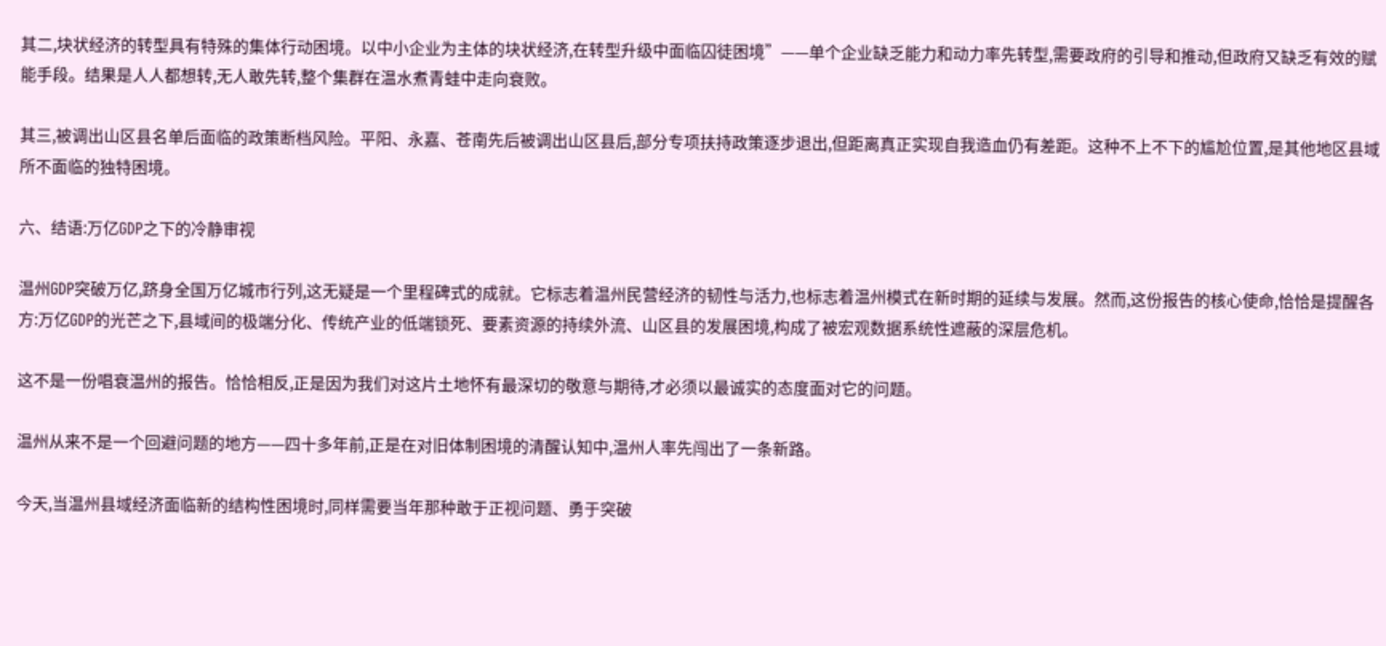其二,块状经济的转型具有特殊的集体行动困境。以中小企业为主体的块状经济,在转型升级中面临囚徒困境”——单个企业缺乏能力和动力率先转型,需要政府的引导和推动,但政府又缺乏有效的赋能手段。结果是人人都想转,无人敢先转,整个集群在温水煮青蛙中走向衰败。

其三,被调出山区县名单后面临的政策断档风险。平阳、永嘉、苍南先后被调出山区县后,部分专项扶持政策逐步退出,但距离真正实现自我造血仍有差距。这种不上不下的尴尬位置,是其他地区县域所不面临的独特困境。

六、结语:万亿GDP之下的冷静审视

温州GDP突破万亿,跻身全国万亿城市行列,这无疑是一个里程碑式的成就。它标志着温州民营经济的韧性与活力,也标志着温州模式在新时期的延续与发展。然而,这份报告的核心使命,恰恰是提醒各方:万亿GDP的光芒之下,县域间的极端分化、传统产业的低端锁死、要素资源的持续外流、山区县的发展困境,构成了被宏观数据系统性遮蔽的深层危机。

这不是一份唱衰温州的报告。恰恰相反,正是因为我们对这片土地怀有最深切的敬意与期待,才必须以最诚实的态度面对它的问题。

温州从来不是一个回避问题的地方——四十多年前,正是在对旧体制困境的清醒认知中,温州人率先闯出了一条新路。

今天,当温州县域经济面临新的结构性困境时,同样需要当年那种敢于正视问题、勇于突破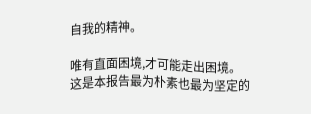自我的精神。

唯有直面困境,才可能走出困境。这是本报告最为朴素也最为坚定的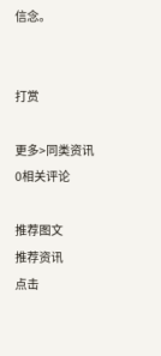信念。


打赏

更多>同类资讯
0相关评论

推荐图文
推荐资讯
点击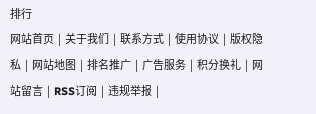排行
网站首页  |  关于我们  |  联系方式  |  使用协议  |  版权隐私  |  网站地图  |  排名推广  |  广告服务  |  积分换礼  |  网站留言  |  RSS订阅  |  违规举报  |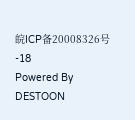皖ICP备20008326号-18
Powered By DESTOON